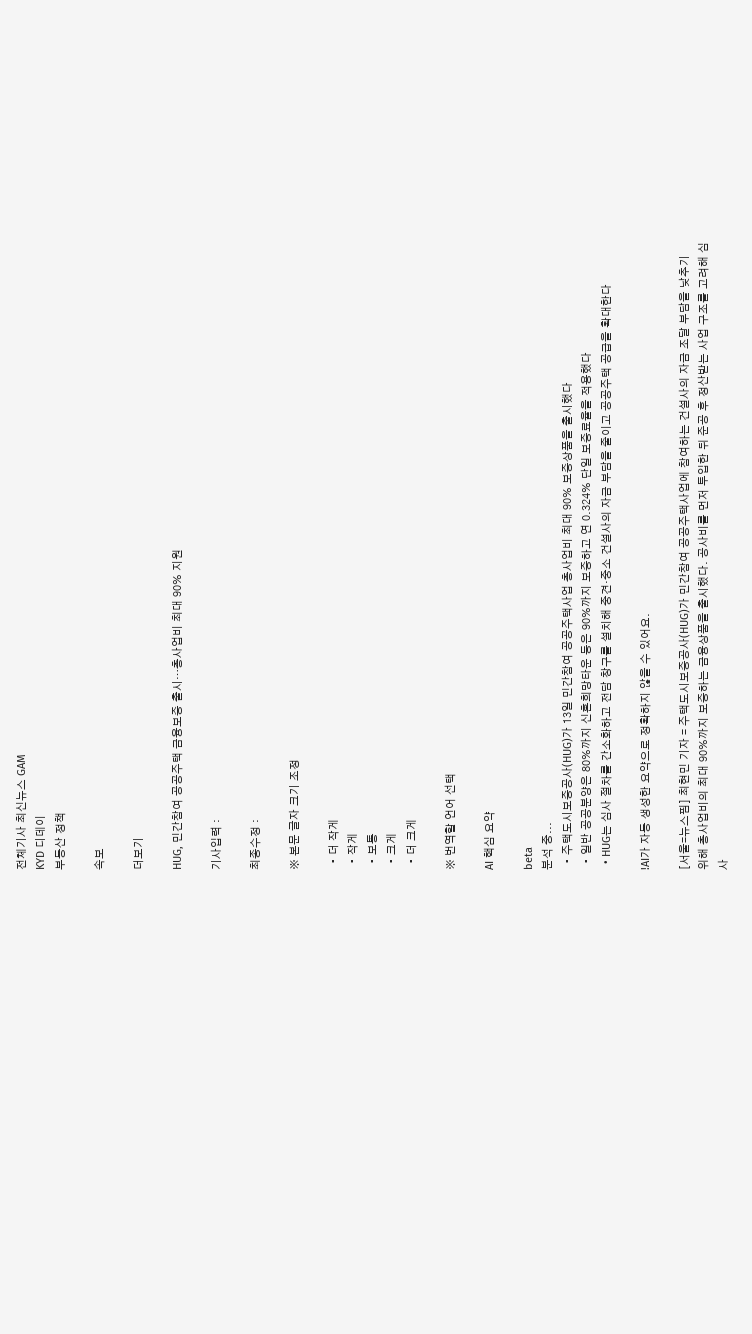전체기사 최신뉴스 GAM
KYD 디데이
부동산 정책

속보

더보기

HUG, 민간참여 공공주택 금융보증 출시…총사업비 최대 90% 지원

기사입력 :

최종수정 :

※ 본문 글자 크기 조정

  • 더 작게
  • 작게
  • 보통
  • 크게
  • 더 크게

※ 번역할 언어 선택

AI 핵심 요약

beta
분석 중...
  • 주택도시보증공사(HUG)가 13일 민간참여 공공주택사업 총사업비 최대 90% 보증상품을 출시했다
  • 일반 공공분양은 80%까지 신혼희망타운 등은 90%까지 보증하고 연 0.324% 단일 보증료율을 적용했다
  • HUG는 심사 절차를 간소화하고 전담 창구를 설치해 중견·중소 건설사의 자금 부담을 줄이고 공공주택 공급을 확대한다

!AI가 자동 생성한 요약으로 정확하지 않을 수 있어요.

[서울=뉴스핌] 최현민 기자 = 주택도시보증공사(HUG)가 민간참여 공공주택사업에 참여하는 건설사의 자금 조달 부담을 낮추기 위해 총사업비의 최대 90%까지 보증하는 금융상품을 출시했다. 공사비를 먼저 투입한 뒤 준공 후 정산받는 사업 구조를 고려해 심사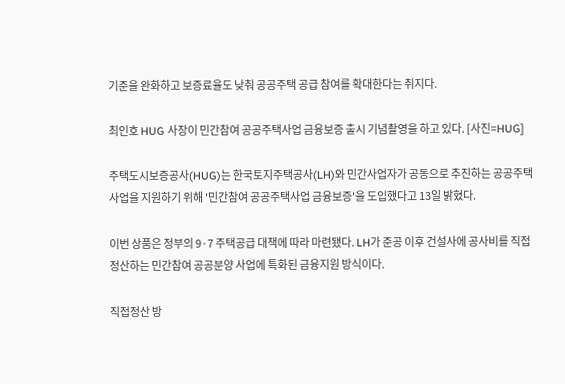기준을 완화하고 보증료율도 낮춰 공공주택 공급 참여를 확대한다는 취지다.

최인호 HUG 사장이 민간참여 공공주택사업 금융보증 출시 기념촬영을 하고 있다. [사진=HUG]

주택도시보증공사(HUG)는 한국토지주택공사(LH)와 민간사업자가 공동으로 추진하는 공공주택사업을 지원하기 위해 '민간참여 공공주택사업 금융보증'을 도입했다고 13일 밝혔다.

이번 상품은 정부의 9·7 주택공급 대책에 따라 마련됐다. LH가 준공 이후 건설사에 공사비를 직접 정산하는 민간참여 공공분양 사업에 특화된 금융지원 방식이다.

직접정산 방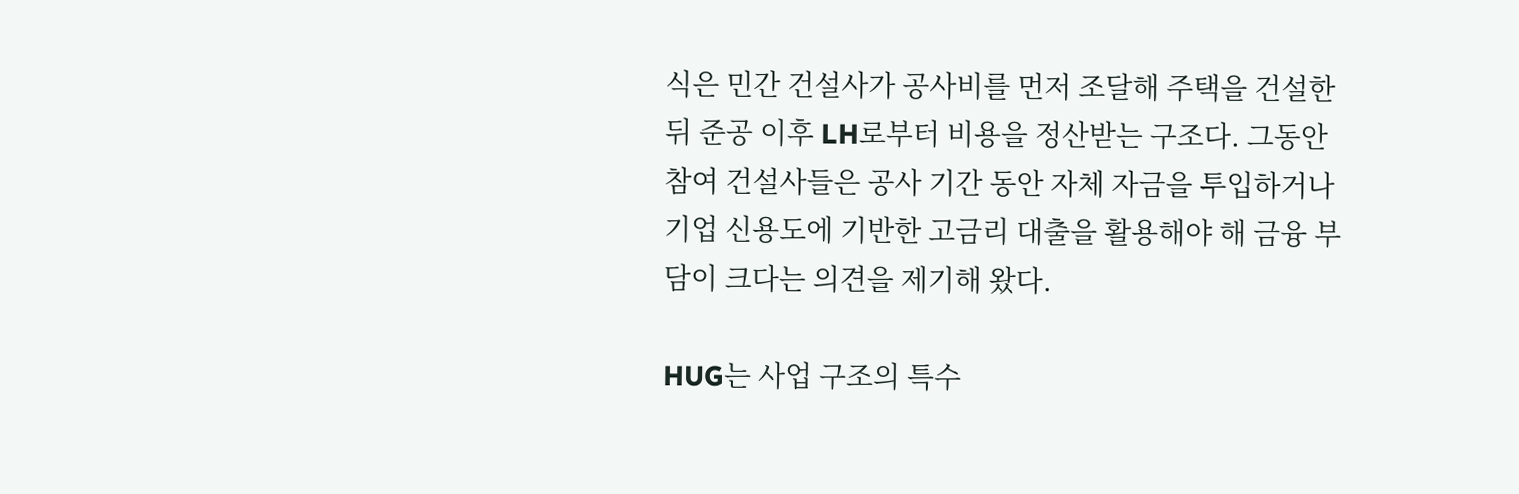식은 민간 건설사가 공사비를 먼저 조달해 주택을 건설한 뒤 준공 이후 LH로부터 비용을 정산받는 구조다. 그동안 참여 건설사들은 공사 기간 동안 자체 자금을 투입하거나 기업 신용도에 기반한 고금리 대출을 활용해야 해 금융 부담이 크다는 의견을 제기해 왔다.

HUG는 사업 구조의 특수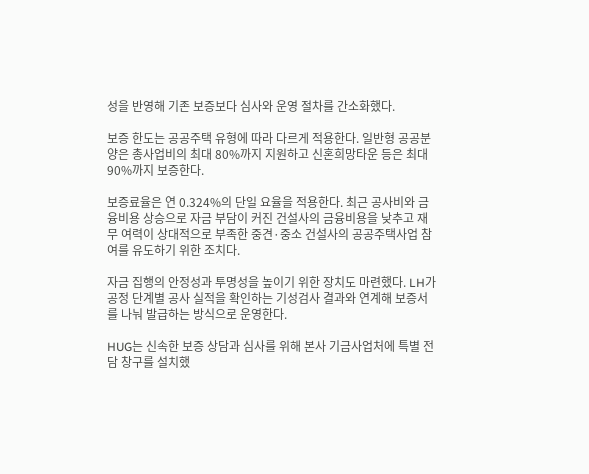성을 반영해 기존 보증보다 심사와 운영 절차를 간소화했다.

보증 한도는 공공주택 유형에 따라 다르게 적용한다. 일반형 공공분양은 총사업비의 최대 80%까지 지원하고 신혼희망타운 등은 최대 90%까지 보증한다.

보증료율은 연 0.324%의 단일 요율을 적용한다. 최근 공사비와 금융비용 상승으로 자금 부담이 커진 건설사의 금융비용을 낮추고 재무 여력이 상대적으로 부족한 중견·중소 건설사의 공공주택사업 참여를 유도하기 위한 조치다.

자금 집행의 안정성과 투명성을 높이기 위한 장치도 마련했다. LH가 공정 단계별 공사 실적을 확인하는 기성검사 결과와 연계해 보증서를 나눠 발급하는 방식으로 운영한다.

HUG는 신속한 보증 상담과 심사를 위해 본사 기금사업처에 특별 전담 창구를 설치했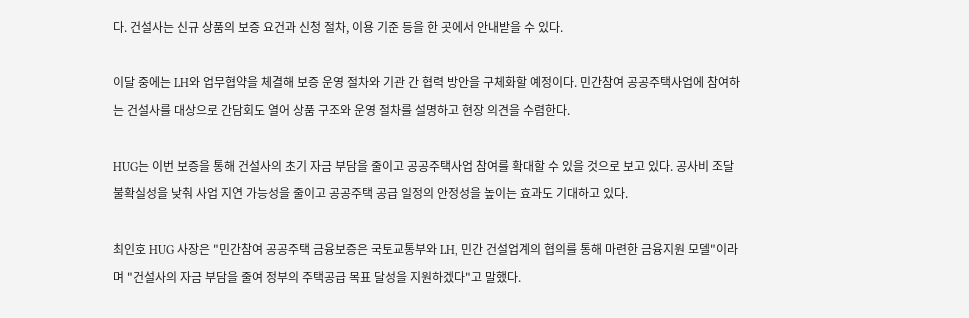다. 건설사는 신규 상품의 보증 요건과 신청 절차, 이용 기준 등을 한 곳에서 안내받을 수 있다.

이달 중에는 LH와 업무협약을 체결해 보증 운영 절차와 기관 간 협력 방안을 구체화할 예정이다. 민간참여 공공주택사업에 참여하는 건설사를 대상으로 간담회도 열어 상품 구조와 운영 절차를 설명하고 현장 의견을 수렴한다.

HUG는 이번 보증을 통해 건설사의 초기 자금 부담을 줄이고 공공주택사업 참여를 확대할 수 있을 것으로 보고 있다. 공사비 조달 불확실성을 낮춰 사업 지연 가능성을 줄이고 공공주택 공급 일정의 안정성을 높이는 효과도 기대하고 있다.

최인호 HUG 사장은 "민간참여 공공주택 금융보증은 국토교통부와 LH, 민간 건설업계의 협의를 통해 마련한 금융지원 모델"이라며 "건설사의 자금 부담을 줄여 정부의 주택공급 목표 달성을 지원하겠다"고 말했다.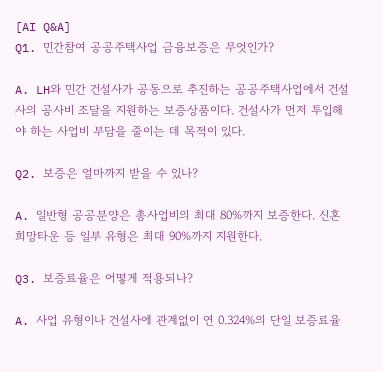[AI Q&A]
Q1. 민간참여 공공주택사업 금융보증은 무엇인가?

A. LH와 민간 건설사가 공동으로 추진하는 공공주택사업에서 건설사의 공사비 조달을 지원하는 보증상품이다. 건설사가 먼저 투입해야 하는 사업비 부담을 줄이는 데 목적이 있다.

Q2. 보증은 얼마까지 받을 수 있나?

A. 일반형 공공분양은 총사업비의 최대 80%까지 보증한다. 신혼희망타운 등 일부 유형은 최대 90%까지 지원한다.

Q3. 보증료율은 어떻게 적용되나?

A. 사업 유형이나 건설사에 관계없이 연 0.324%의 단일 보증료율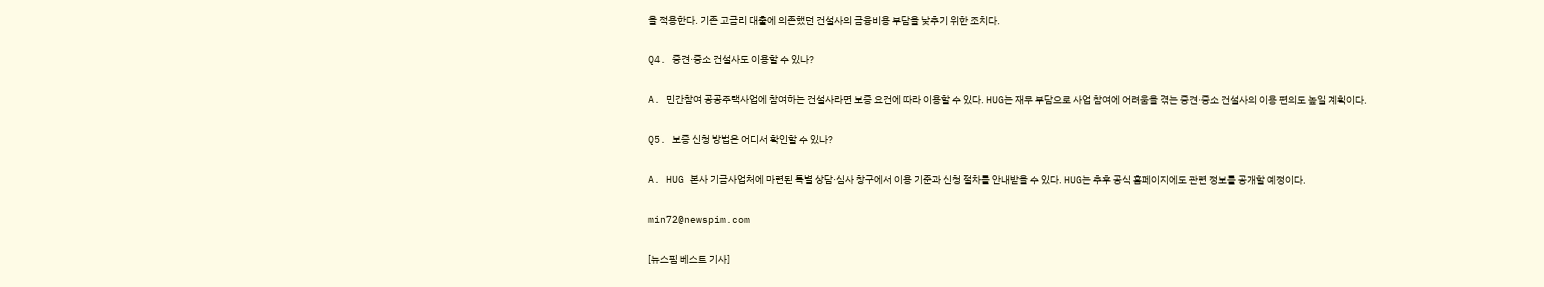을 적용한다. 기존 고금리 대출에 의존했던 건설사의 금융비용 부담을 낮추기 위한 조치다.

Q4. 중견·중소 건설사도 이용할 수 있나?

A. 민간참여 공공주택사업에 참여하는 건설사라면 보증 요건에 따라 이용할 수 있다. HUG는 재무 부담으로 사업 참여에 어려움을 겪는 중견·중소 건설사의 이용 편의도 높일 계획이다.

Q5. 보증 신청 방법은 어디서 확인할 수 있나?

A. HUG 본사 기금사업처에 마련된 특별 상담·심사 창구에서 이용 기준과 신청 절차를 안내받을 수 있다. HUG는 추후 공식 홈페이지에도 관련 정보를 공개할 예정이다.

min72@newspim.com

[뉴스핌 베스트 기사]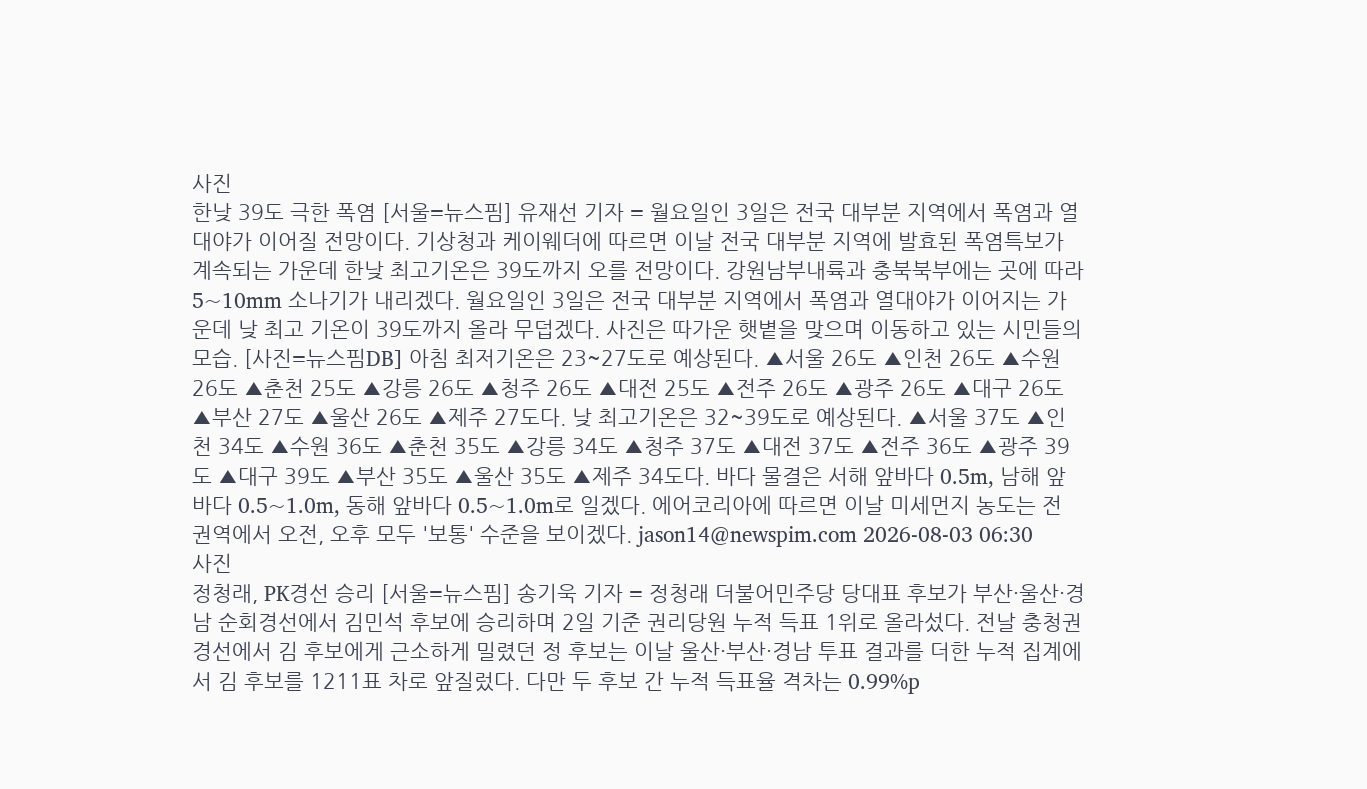사진
한낮 39도 극한 폭염 [서울=뉴스핌] 유재선 기자 = 월요일인 3일은 전국 대부분 지역에서 폭염과 열대야가 이어질 전망이다. 기상청과 케이웨더에 따르면 이날 전국 대부분 지역에 발효된 폭염특보가 계속되는 가운데 한낮 최고기온은 39도까지 오를 전망이다. 강원남부내륙과 충북북부에는 곳에 따라 5~10mm 소나기가 내리겠다. 월요일인 3일은 전국 대부분 지역에서 폭염과 열대야가 이어지는 가운데 낮 최고 기온이 39도까지 올라 무덥겠다. 사진은 따가운 햇볕을 맞으며 이동하고 있는 시민들의 모습. [사진=뉴스핌DB] 아침 최저기온은 23~27도로 예상된다. ▲서울 26도 ▲인천 26도 ▲수원 26도 ▲춘천 25도 ▲강릉 26도 ▲청주 26도 ▲대전 25도 ▲전주 26도 ▲광주 26도 ▲대구 26도 ▲부산 27도 ▲울산 26도 ▲제주 27도다. 낮 최고기온은 32~39도로 예상된다. ▲서울 37도 ▲인천 34도 ▲수원 36도 ▲춘천 35도 ▲강릉 34도 ▲청주 37도 ▲대전 37도 ▲전주 36도 ▲광주 39도 ▲대구 39도 ▲부산 35도 ▲울산 35도 ▲제주 34도다. 바다 물결은 서해 앞바다 0.5m, 남해 앞바다 0.5~1.0m, 동해 앞바다 0.5~1.0m로 일겠다. 에어코리아에 따르면 이날 미세먼지 농도는 전 권역에서 오전, 오후 모두 '보통' 수준을 보이겠다. jason14@newspim.com 2026-08-03 06:30
사진
정청래, PK경선 승리 [서울=뉴스핌] 송기욱 기자 = 정청래 더불어민주당 당대표 후보가 부산·울산·경남 순회경선에서 김민석 후보에 승리하며 2일 기준 권리당원 누적 득표 1위로 올라섰다. 전날 충청권 경선에서 김 후보에게 근소하게 밀렸던 정 후보는 이날 울산·부산·경남 투표 결과를 더한 누적 집계에서 김 후보를 1211표 차로 앞질렀다. 다만 두 후보 간 누적 득표율 격차는 0.99%p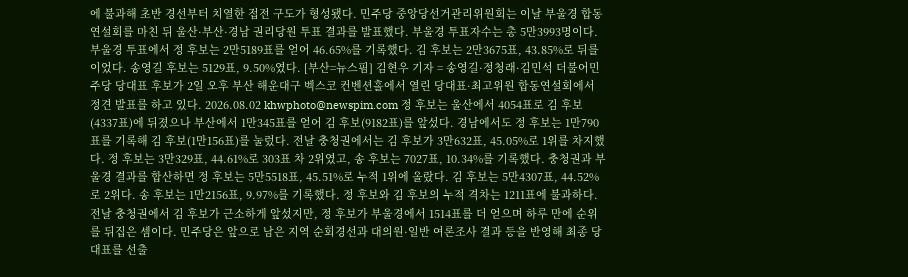에 불과해 초반 경선부터 치열한 접전 구도가 형성됐다. 민주당 중앙당선거관리위원회는 이날 부울경 합동연설회를 마친 뒤 울산·부산·경남 권리당원 투표 결과를 발표했다. 부울경 투표자수는 총 5만3993명이다. 부울경 투표에서 정 후보는 2만5189표를 얻어 46.65%를 기록했다. 김 후보는 2만3675표, 43.85%로 뒤를 이었다. 송영길 후보는 5129표, 9.50%였다. [부산=뉴스핌] 김현우 기자 = 송영길·정청래·김민석 더불어민주당 당대표 후보가 2일 오후 부산 해운대구 벡스코 컨벤션홀에서 열린 당대표·최고위원 합동연설회에서 정견 발표를 하고 있다. 2026.08.02 khwphoto@newspim.com 정 후보는 울산에서 4054표로 김 후보(4337표)에 뒤졌으나 부산에서 1만345표를 얻어 김 후보(9182표)를 앞섰다. 경남에서도 정 후보는 1만790표를 기록해 김 후보(1만156표)를 눌렀다. 전날 충청권에서는 김 후보가 3만632표, 45.05%로 1위를 차지했다. 정 후보는 3만329표, 44.61%로 303표 차 2위였고, 송 후보는 7027표, 10.34%를 기록했다. 충청권과 부울경 결과를 합산하면 정 후보는 5만5518표, 45.51%로 누적 1위에 올랐다. 김 후보는 5만4307표, 44.52%로 2위다. 송 후보는 1만2156표, 9.97%를 기록했다. 정 후보와 김 후보의 누적 격차는 1211표에 불과하다. 전날 충청권에서 김 후보가 근소하게 앞섰지만, 정 후보가 부울경에서 1514표를 더 얻으며 하루 만에 순위를 뒤집은 셈이다. 민주당은 앞으로 남은 지역 순회경선과 대의원·일반 여론조사 결과 등을 반영해 최종 당대표를 선출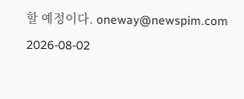할 예정이다. oneway@newspim.com 2026-08-02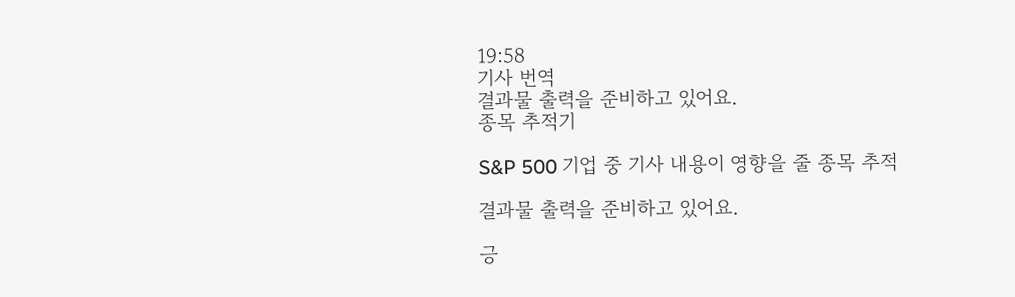19:58
기사 번역
결과물 출력을 준비하고 있어요.
종목 추적기

S&P 500 기업 중 기사 내용이 영향을 줄 종목 추적

결과물 출력을 준비하고 있어요.

긍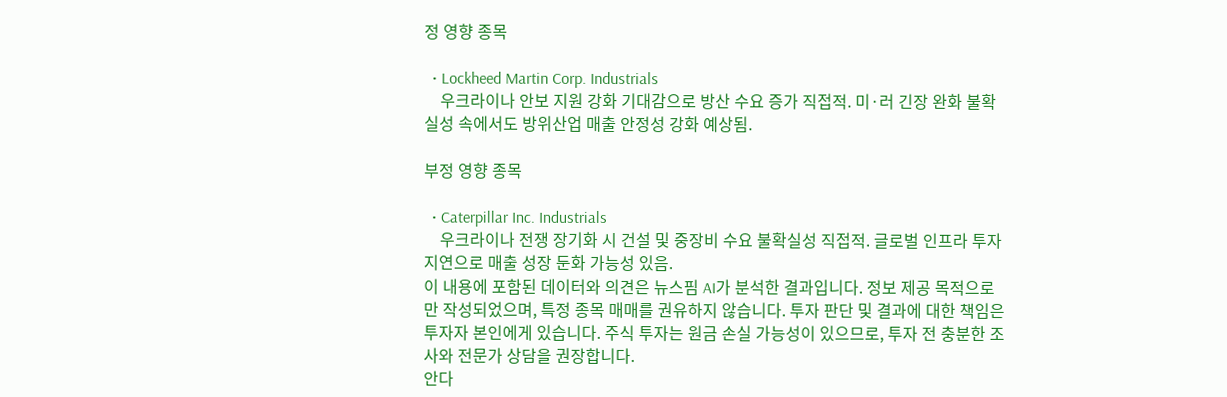정 영향 종목

  • Lockheed Martin Corp. Industrials
    우크라이나 안보 지원 강화 기대감으로 방산 수요 증가 직접적. 미·러 긴장 완화 불확실성 속에서도 방위산업 매출 안정성 강화 예상됨.

부정 영향 종목

  • Caterpillar Inc. Industrials
    우크라이나 전쟁 장기화 시 건설 및 중장비 수요 불확실성 직접적. 글로벌 인프라 투자 지연으로 매출 성장 둔화 가능성 있음.
이 내용에 포함된 데이터와 의견은 뉴스핌 AI가 분석한 결과입니다. 정보 제공 목적으로만 작성되었으며, 특정 종목 매매를 권유하지 않습니다. 투자 판단 및 결과에 대한 책임은 투자자 본인에게 있습니다. 주식 투자는 원금 손실 가능성이 있으므로, 투자 전 충분한 조사와 전문가 상담을 권장합니다.
안다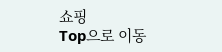쇼핑
Top으로 이동